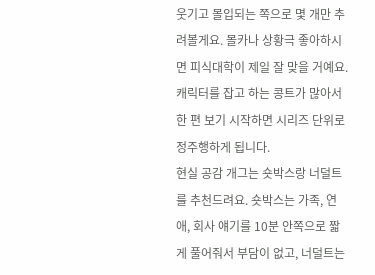웃기고 몰입되는 쪽으로 몇 개만 추려볼게요. 몰카나 상황극 좋아하시면 피식대학이 제일 잘 맞을 거예요. 캐릭터를 잡고 하는 콩트가 많아서 한 편 보기 시작하면 시리즈 단위로 정주행하게 됩니다.
현실 공감 개그는 숏박스랑 너덜트를 추천드려요. 숏박스는 가족, 연애, 회사 얘기를 10분 안쪽으로 짧게 풀어줘서 부담이 없고, 너덜트는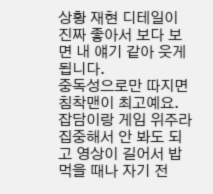상황 재현 디테일이 진짜 좋아서 보다 보면 내 얘기 같아 웃게 됩니다.
중독성으로만 따지면 침착맨이 최고예요. 잡담이랑 게임 위주라 집중해서 안 봐도 되고 영상이 길어서 밥 먹을 때나 자기 전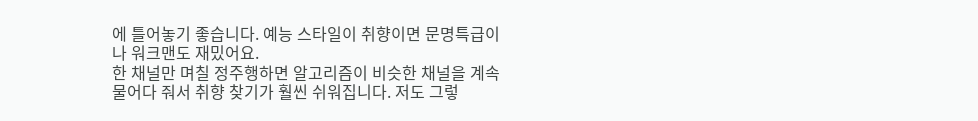에 틀어놓기 좋습니다. 예능 스타일이 취향이면 문명특급이나 워크맨도 재밌어요.
한 채널만 며칠 정주행하면 알고리즘이 비슷한 채널을 계속 물어다 줘서 취향 찾기가 훨씬 쉬워집니다. 저도 그렇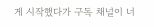게 시작했다가 구독 채널이 너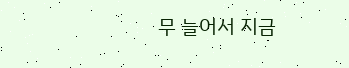무 늘어서 지금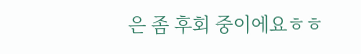은 좀 후회 중이에요ㅎㅎ